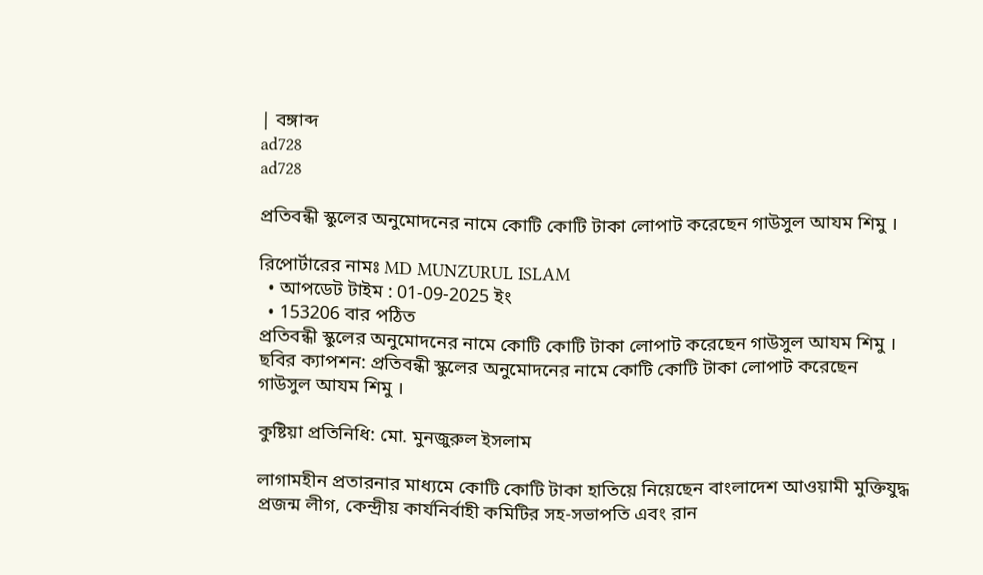| বঙ্গাব্দ
ad728
ad728

প্রতিবন্ধী স্কুলের অনুমোদনের নামে কোটি কোটি টাকা লোপাট করেছেন গাউসুল আযম শিমু ।

রিপোর্টারের নামঃ MD MUNZURUL ISLAM
  • আপডেট টাইম : 01-09-2025 ইং
  • 153206 বার পঠিত
প্রতিবন্ধী স্কুলের অনুমোদনের নামে কোটি কোটি টাকা লোপাট করেছেন গাউসুল আযম শিমু ।
ছবির ক্যাপশন: প্রতিবন্ধী স্কুলের অনুমোদনের নামে কোটি কোটি টাকা লোপাট করেছেন গাউসুল আযম শিমু ।

কুষ্টিয়া প্রতিনিধি: মো. মুনজুরুল ইসলাম

লাগামহীন প্রতারনার মাধ্যমে কোটি কোটি টাকা হাতিয়ে নিয়েছেন বাংলাদেশ আওয়ামী মুক্তিযুদ্ধ প্রজন্ম লীগ, কেন্দ্রীয় কার্যনির্বাহী কমিটির সহ-সভাপতি এবং রান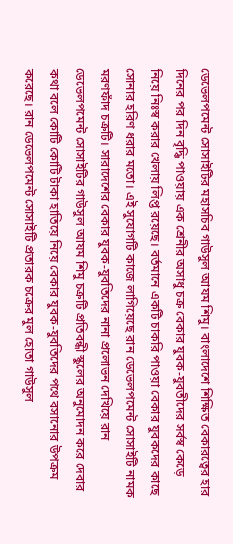ডেভেলপমেন্ট সোসাইটির মহাসচিব গাউসুল আযম শিমু। বাংলাদেশে শিক্ষিত বেকারত্বের হার দিনের পর দিন বৃদ্ধি পাওয়ায় এক শ্রেনীর অসাধু চক্র বেকার যুবক-যুবতীদের সর্বস্ব কেড়ে নিয়ে নিঃস্ব করার খেলায় লিপ্ত রয়েছে। বর্তমানে একটি চাকরি পাওয়া বেকার যুবকদের কাছে সোনার হরিণ ধরার মতো। এই সুযোগটি কাজে লাগিয়েছে রান ডেভেলপমেন্ট সোসাইটি নামক মরণফাঁদ চক্রটি। সারাদেশের বেকার যুবক-যুবতিদের নানা প্রলোভন দেখিয়ে রান ডেভেলপমেন্ট সোসাইটির গাউসুল আযম শিমু চক্রটি প্রতিবন্ধী স্কুলের অনুমোদন করে দেবার কথা বলে কোটি কোটি টাকা হাতিয়ে নিয়ে বেকার যুবক-যুবতিদের পথে বসানোর উপক্রম করেছে। রান ডেভেলপমেন্ট সোসাইটি প্রতারক চক্রের মুল হোতা গাউসুল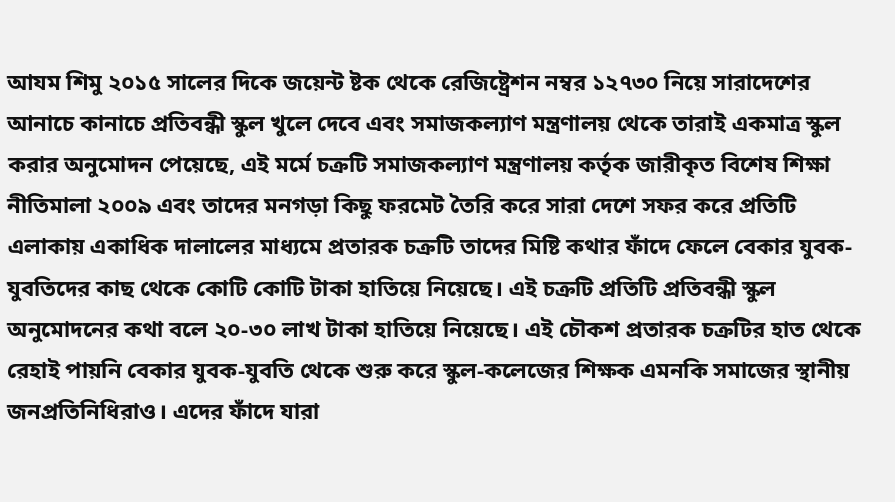আযম শিমু ২০১৫ সালের দিকে জয়েন্ট ষ্টক থেকে রেজিষ্ট্রেশন নম্বর ১২৭৩০ নিয়ে সারাদেশের আনাচে কানাচে প্রতিবন্ধী স্কুল খুলে দেবে এবং সমাজকল্যাণ মন্ত্রণালয় থেকে তারাই একমাত্র স্কুল করার অনুমোদন পেয়েছে, এই মর্মে চক্রটি সমাজকল্যাণ মন্ত্রণালয় কর্তৃক জারীকৃত বিশেষ শিক্ষা নীতিমালা ২০০৯ এবং তাদের মনগড়া কিছু ফরমেট তৈরি করে সারা দেশে সফর করে প্রতিটি এলাকায় একাধিক দালালের মাধ্যমে প্রতারক চক্রটি তাদের মিষ্টি কথার ফাঁদে ফেলে বেকার যুবক-যুবতিদের কাছ থেকে কোটি কোটি টাকা হাতিয়ে নিয়েছে। এই চক্রটি প্রতিটি প্রতিবন্ধী স্কুল অনুমোদনের কথা বলে ২০-৩০ লাখ টাকা হাতিয়ে নিয়েছে। এই চৌকশ প্রতারক চক্রটির হাত থেকে রেহাই পায়নি বেকার যুবক-যুবতি থেকে শুরু করে স্কুল-কলেজের শিক্ষক এমনকি সমাজের স্থানীয় জনপ্রতিনিধিরাও। এদের ফাঁদে যারা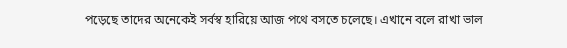পড়েছে তাদের অনেকেই সর্বস্ব হারিয়ে আজ পথে বসতে চলেছে। এখানে বলে রাখা ভাল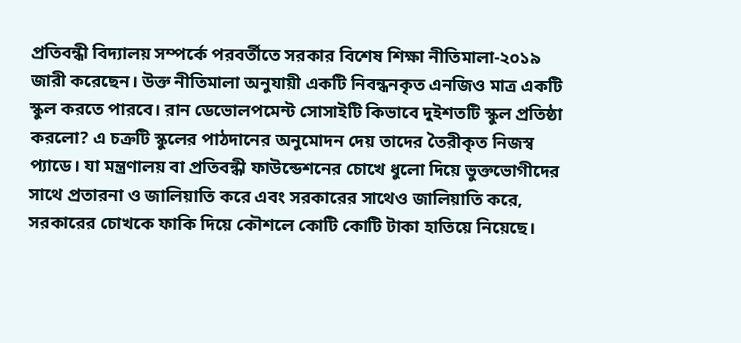প্রতিবন্ধী বিদ্যালয় সম্পর্কে পরবর্তীতে সরকার বিশেষ শিক্ষা নীতিমালা-২০১৯ জারী করেছেন। উক্ত নীতিমালা অনুযায়ী একটি নিবন্ধনকৃত এনজিও মাত্র একটি স্কুল করতে পারবে। রান ডেভোলপমেন্ট সোসাইটি কিভাবে দুইশতটি স্কুল প্রতিষ্ঠা করলো? এ চক্রটি স্কুলের পাঠদানের অনুমোদন দেয় তাদের তৈরীকৃত নিজস্ব প্যাডে। যা মন্ত্রণালয় বা প্রতিবন্ধী ফাউন্ডেশনের চোখে ধুলো দিয়ে ভুক্তভোগীদের সাথে প্রতারনা ও জালিয়াতি করে এবং সরকারের সাথেও জালিয়াতি করে, সরকারের চোখকে ফাকি দিয়ে কৌশলে কোটি কোটি টাকা হাতিয়ে নিয়েছে।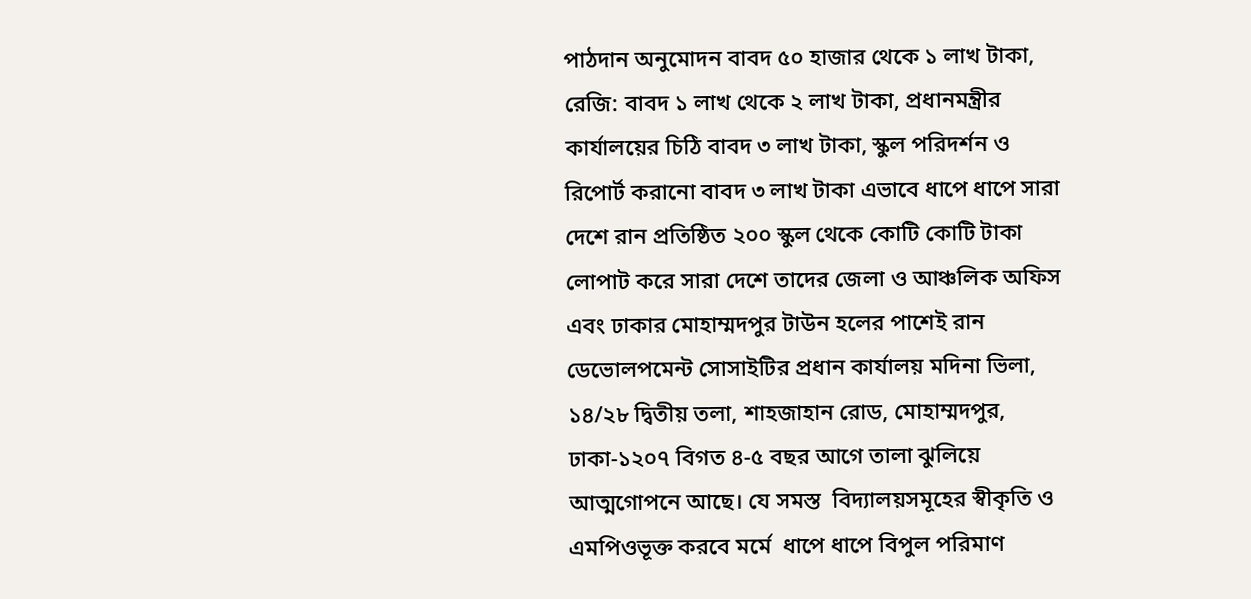পাঠদান অনুমোদন বাবদ ৫০ হাজার থেকে ১ লাখ টাকা, রেজি: বাবদ ১ লাখ থেকে ২ লাখ টাকা, প্রধানমন্ত্রীর কার্যালয়ের চিঠি বাবদ ৩ লাখ টাকা, স্কুল পরিদর্শন ও রিপোর্ট করানো বাবদ ৩ লাখ টাকা এভাবে ধাপে ধাপে সারা দেশে রান প্রতিষ্ঠিত ২০০ স্কুল থেকে কোটি কোটি টাকা লোপাট করে সারা দেশে তাদের জেলা ও আঞ্চলিক অফিস এবং ঢাকার মোহাম্মদপুর টাউন হলের পাশেই রান ডেভোলপমেন্ট সোসাইটির প্রধান কার্যালয় মদিনা ভিলা, ১৪/২৮ দ্বিতীয় তলা, শাহজাহান রোড, মোহাম্মদপুর, ঢাকা-১২০৭ বিগত ৪-৫ বছর আগে তালা ঝুলিয়ে আত্মগোপনে আছে। যে সমস্ত  বিদ্যালয়সমূহের স্বীকৃতি ও এমপিওভূক্ত করবে মর্মে  ধাপে ধাপে বিপুল পরিমাণ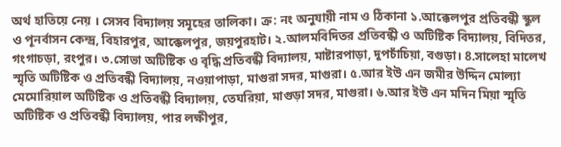অর্থ হাতিয়ে নেয় । সেসব বিদ্যালয় সমূহের তালিকা। ক্র: নং অনুযায়ী নাম ও ঠিকানা ১.আক্কেলপুর প্রতিবন্ধী স্কুল ও পূনর্বাসন কেন্দ্র, বিহারপুর, আক্কেলপুর, জয়পুরহাট। ২.আলমবিদিতর প্রতিবন্ধী ও অটিষ্টিক বিদ্যালয়, বিদিতর, গংগাচড়া, রংপুর। ৩.সোভা অটিষ্টিক ও বৃদ্ধি প্রতিবন্ধী বিদ্যালয়, মাষ্টারপাড়া, দুপচাঁচিয়া, বগুড়া। 8.সালেহা মালেখ স্মৃতি অটিষ্টিক ও প্রতিবন্ধী বিদ্যালয়, নওয়াপাড়া, মাগুরা সদর, মাগুরা। ৫.আর ইউ এন জমীর উদ্দিন মোল্যা মেমোরিয়াল অটিষ্টিক ও প্রতিবন্ধী বিদ্যালয়, তেঘরিয়া, মাগুড়া সদর, মাগুরা। ৬.আর ইউ এন মদিন মিয়া স্মৃতি অটিষ্টিক ও প্রতিবন্ধী বিদ্যালয়, পার লক্ষীপুর,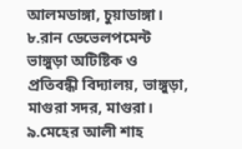আলমডাঙ্গা, চুয়াডাঙ্গা। ৮.রান ডেভেলপমেন্ট ভাঙ্গুড়া অটিষ্টিক ও প্রতিবন্ধী বিদ্যালয়, ভাঙ্গুড়া, মাগুরা সদর, মাগুরা। ৯.মেহের আলী শাহ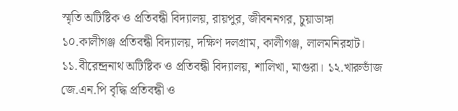স্মৃতি অটিষ্টিক ও প্রতিবন্ধী বিদ্যালয়, রায়পুর, জীবননগর, চুয়াডাঙ্গা ১০.কালীগঞ্জ প্রতিবন্ধী বিদ্যালয়, দক্ষিণ দলগ্রাম, কালীগঞ্জ, লালমনিরহাট। ১১.বীরেন্দ্রনাথ অটিষ্টিক ও প্রতিবন্ধী বিদ্যালয়, শালিখা, মাগুরা। ১২.খারুভাঁজ জে.এন.পি বৃদ্ধি প্রতিবন্ধী ও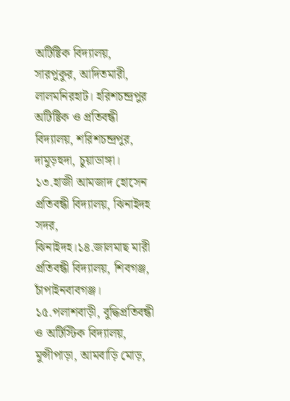অটিষ্টিক বিদ্যালয়, সারপুকুর, আদিতমারী, লালমনিরহাট। হরিশচন্দ্রপুর অটিষ্টিক ও প্রতিবন্ধী বিদ্যালয়, শরিশচন্দ্রপুর, দামুড়হুদা, চুয়াডাঙ্গা। ১৩.হাজী আমজাদ হোসেন প্রতিবন্ধী বিদ্যালয়, ঝিনাইদহ সদর, ঝিনাইদহ।১৪.জালমাছ মারী প্রতিবন্ধী বিদ্যালয়, শিবগঞ্জ, চাঁপাইনবাবগঞ্জ। ১৫.পলাশবাড়ী, বুদ্ধিপ্রতিবন্ধী ও অটিস্টিক বিদ্যালয়, মুন্সীপাড়া, আমবাড়ি মোড়,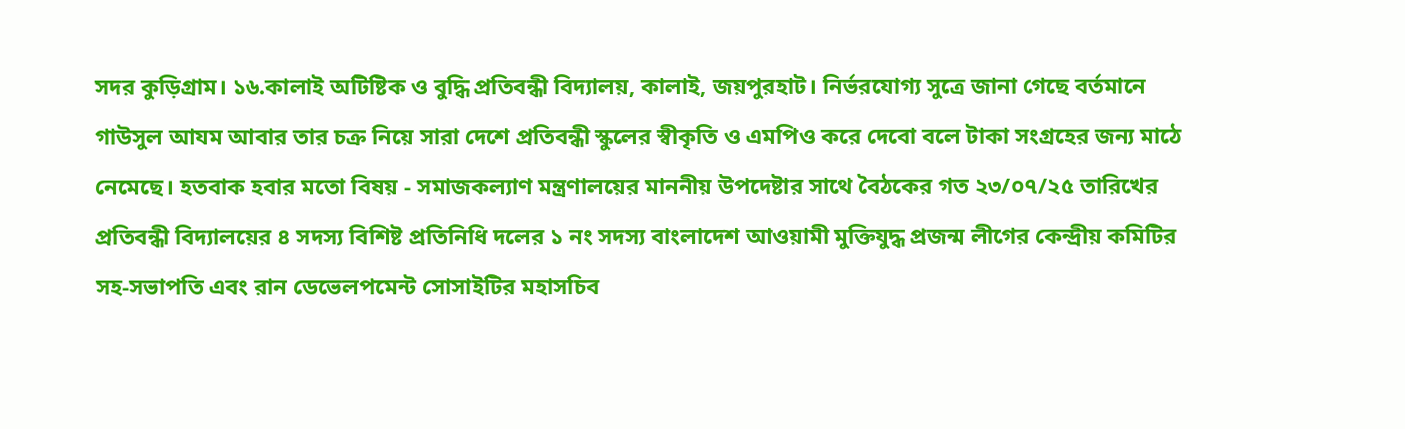সদর কুড়িগ্রাম। ১৬.কালাই অটিষ্টিক ও বুদ্ধি প্রতিবন্ধী বিদ্যালয়, কালাই, জয়পুরহাট। নির্ভরযোগ্য সুত্রে জানা গেছে বর্তমানে গাউসুল আযম আবার তার চক্র নিয়ে সারা দেশে প্রতিবন্ধী স্কুলের স্বীকৃতি ও এমপিও করে দেবো বলে টাকা সংগ্রহের জন্য মাঠে নেমেছে। হতবাক হবার মতো বিষয় - সমাজকল্যাণ মন্ত্রণালয়ের মাননীয় উপদেষ্টার সাথে বৈঠকের গত ২৩/০৭/২৫ তারিখের প্রতিবন্ধী বিদ্যালয়ের ৪ সদস্য বিশিষ্ট প্রতিনিধি দলের ১ নং সদস্য বাংলাদেশ আওয়ামী মুক্তিযুদ্ধ প্রজন্ম লীগের কেন্দ্রীয় কমিটির সহ-সভাপতি এবং রান ডেভেলপমেন্ট সোসাইটির মহাসচিব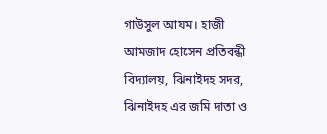গাউসুল আযম। হাজী আমজাদ হোসেন প্রতিবন্ধী বিদ্যালয়, ঝিনাইদহ সদর, ঝিনাইদহ এর জমি দাতা ও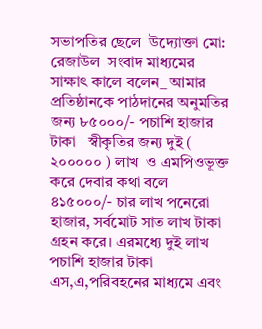সভাপতির ছেলে  উদ্যোক্তা মো: রেজাউল  সংবাদ মাধ্যমের সাক্ষাৎ কালে বলেন_ আমার প্রতিষ্ঠানকে পাঠদানের অনুমতির জন্য ৮৫০০০/- পচাশি হাজার টাকা   স্বীকৃতির জন্য দুই ( ২০০০০০ ) লাখ  ও এমপিওভূক্ত করে দেবার কথা বলে ৪১৫০০০/- চার লাখ পনেরো হাজার, সর্বমোট সাত লাখ টাকা গ্রহন করে। এরমধ্যে দুই লাখ পচাশি হাজার টাকা এস,এ,পরিবহনের মাধ্যমে এবং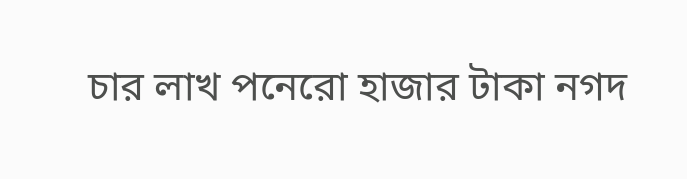চার লাখ পনেরো হাজার টাকা নগদ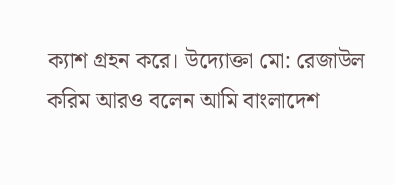ক্যাশ গ্রহন করে। উদ্যোক্তা মো: রেজাউল করিম আরও বলেন আমি বাংলাদেশ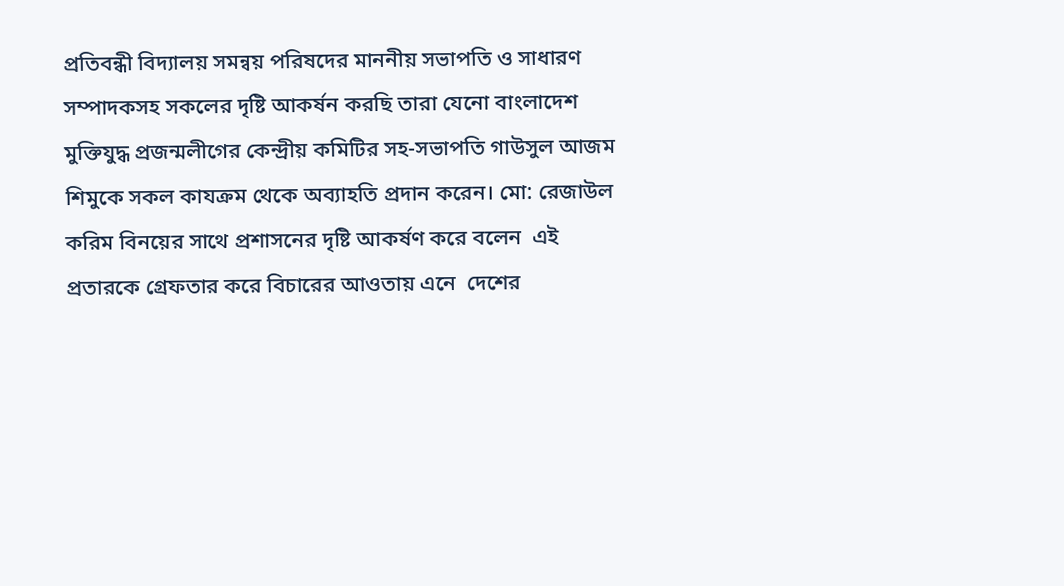প্রতিবন্ধী বিদ্যালয় সমন্বয় পরিষদের মাননীয় সভাপতি ও সাধারণ সম্পাদকসহ সকলের দৃষ্টি আকর্ষন করছি তারা যেনো বাংলাদেশ মুক্তিযুদ্ধ প্রজন্মলীগের কেন্দ্রীয় কমিটির সহ-সভাপতি গাউসুল আজম শিমুকে সকল কাযক্রম থেকে অব্যাহতি প্রদান করেন। মো: রেজাউল করিম বিনয়ের সাথে প্রশাসনের দৃষ্টি আকর্ষণ করে বলেন  এই প্রতারকে গ্রেফতার করে বিচারের আওতায় এনে  দেশের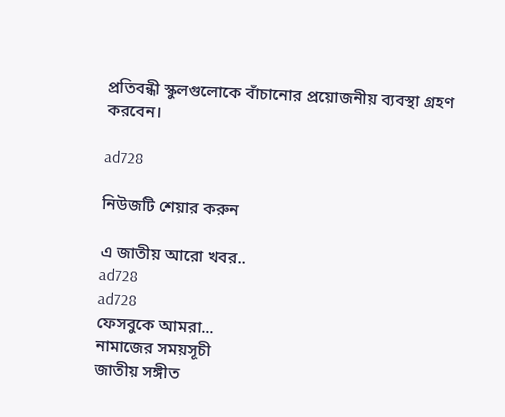প্রতিবন্ধী স্কুলগুলোকে বাঁচানোর প্রয়োজনীয় ব্যবস্থা গ্রহণ করবেন।

ad728

নিউজটি শেয়ার করুন

এ জাতীয় আরো খবর..
ad728
ad728
ফেসবুকে আমরা...
নামাজের সময়সূচী
জাতীয় সঙ্গীত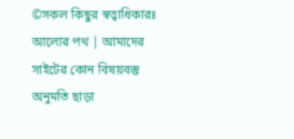©সকল কিছুর স্বত্বাধিকারঃ আলোর পথ | আমাদের সাইটের কোন বিষয়বস্তু অনুমতি ছাড়া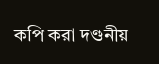কপি করা দণ্ডনীয়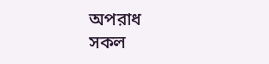অপরাধ
সকল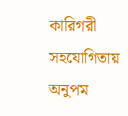কারিগরী সহযোগিতায় অনুপম